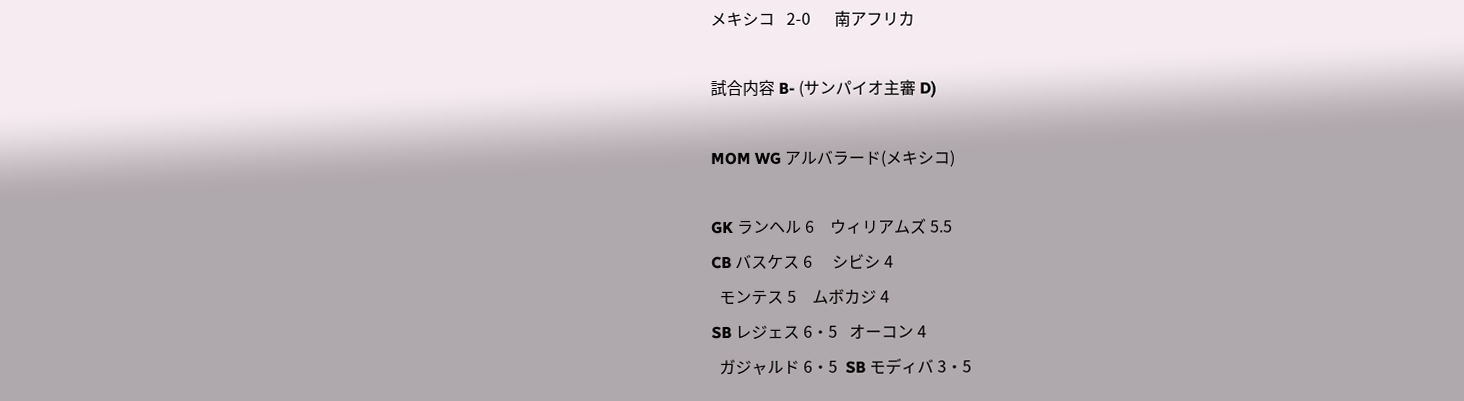メキシコ   2-0      南アフリカ

試合内容 B- (サンパイオ主審 D)

MOM WG アルバラード(メキシコ)

GK ランヘル 6    ウィリアムズ 5.5
CB バスケス 6     シビシ 4
  モンテス 5    ムボカジ 4
SB レジェス 6・5   オーコン 4
  ガジャルド 6・5  SB モディバ 3・5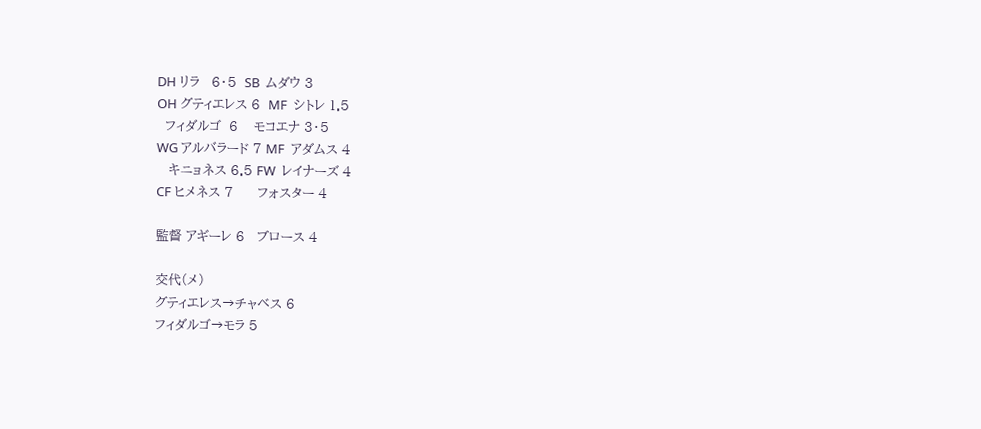DH リラ   6・5  SB  ムダウ 3
OH グティエレス 6  MF  シトレ 1.5
  フィダルゴ  6    モコエナ 3・5
WG アルバラード 7 MF  アダムス 4
   キニョネス 6.5 FW  レイナーズ 4
CF ヒメネス 7      フォスター 4

監督 アギーレ 6   ブロース 4

交代(メ)
グティエレス→チャベス 6
フィダルゴ→モラ 5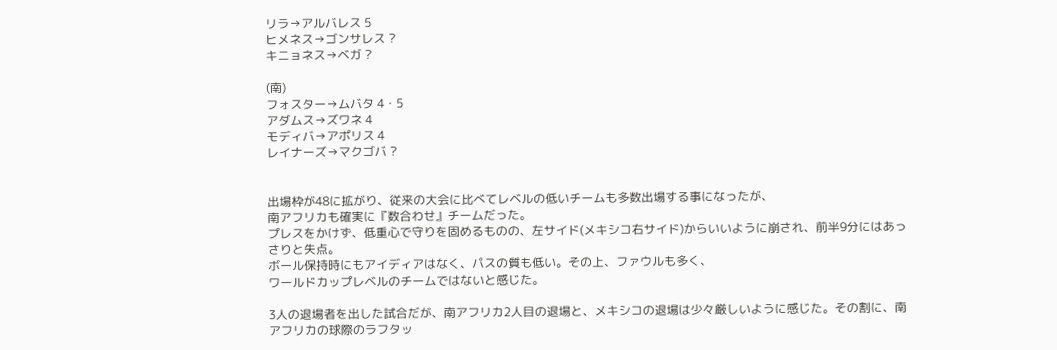リラ→アルバレス 5
ヒメネス→ゴンサレス ?
キニョネス→ベガ ?

(南)
フォスター→ムバタ 4・5
アダムス→ズワネ 4
モディバ→アポリス 4
レイナーズ→マクゴバ ?


出場枠が48に拡がり、従来の大会に比べてレベルの低いチームも多数出場する事になったが、
南アフリカも確実に『数合わせ』チームだった。
プレスをかけず、低重心で守りを固めるものの、左サイド(メキシコ右サイド)からいいように崩され、前半9分にはあっさりと失点。
ボール保持時にもアイディアはなく、パスの質も低い。その上、ファウルも多く、
ワールドカップレベルのチームではないと感じた。

3人の退場者を出した試合だが、南アフリカ2人目の退場と、メキシコの退場は少々厳しいように感じた。その割に、南アフリカの球際のラフタッ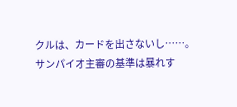クルは、カードを出さないし……。
サンパイオ主審の基準は暴れす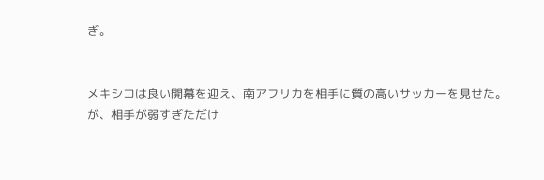ぎ。


メキシコは良い開幕を迎え、南アフリカを相手に質の高いサッカーを見せた。
が、相手が弱すぎただけ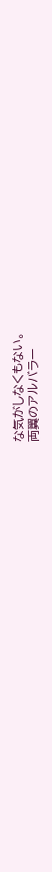な気がしなくもない。
両翼のアルバラー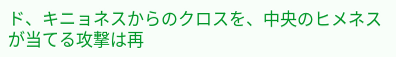ド、キニョネスからのクロスを、中央のヒメネスが当てる攻撃は再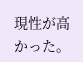現性が高かった。